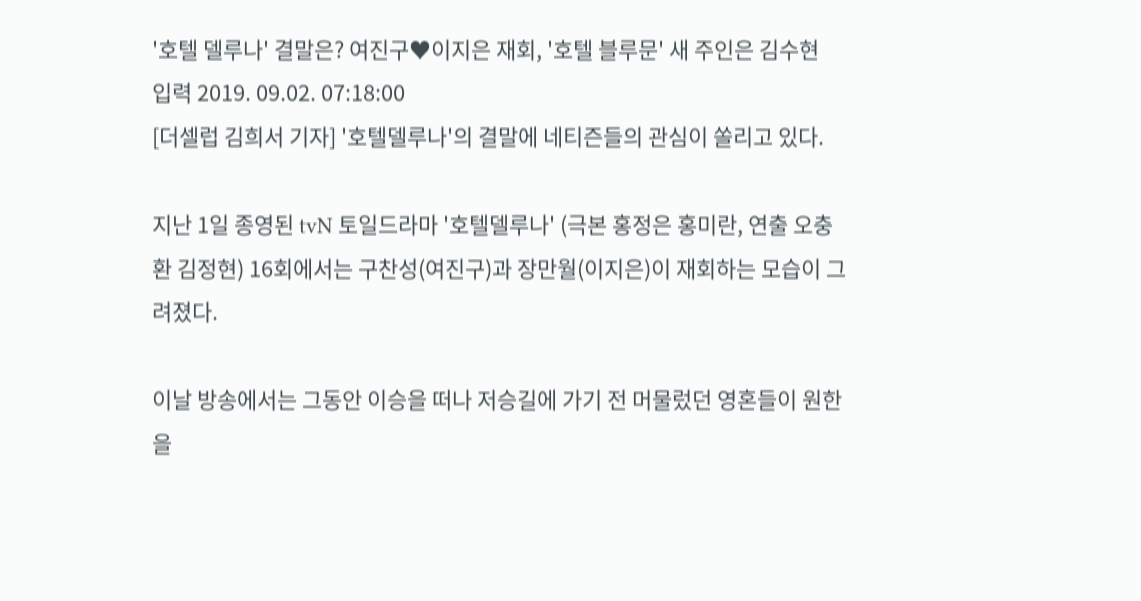'호텔 델루나' 결말은? 여진구♥이지은 재회, '호텔 블루문' 새 주인은 김수현
입력 2019. 09.02. 07:18:00
[더셀럽 김희서 기자] '호텔델루나'의 결말에 네티즌들의 관심이 쏠리고 있다.

지난 1일 종영된 tvN 토일드라마 '호텔델루나' (극본 홍정은 홍미란, 연출 오충환 김정현) 16회에서는 구찬성(여진구)과 장만월(이지은)이 재회하는 모습이 그려졌다.

이날 방송에서는 그동안 이승을 떠나 저승길에 가기 전 머물렀던 영혼들이 원한을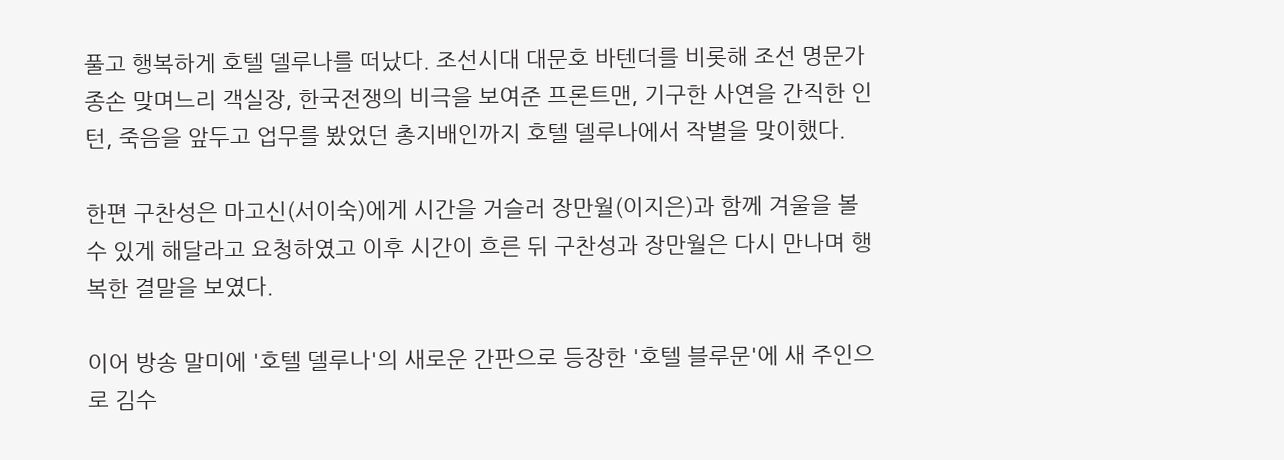풀고 행복하게 호텔 델루나를 떠났다. 조선시대 대문호 바텐더를 비롯해 조선 명문가 종손 맞며느리 객실장, 한국전쟁의 비극을 보여준 프론트맨, 기구한 사연을 간직한 인턴, 죽음을 앞두고 업무를 봤었던 총지배인까지 호텔 델루나에서 작별을 맞이했다.

한편 구찬성은 마고신(서이숙)에게 시간을 거슬러 장만월(이지은)과 함께 겨울을 볼 수 있게 해달라고 요청하였고 이후 시간이 흐른 뒤 구찬성과 장만월은 다시 만나며 행복한 결말을 보였다.

이어 방송 말미에 '호텔 델루나'의 새로운 간판으로 등장한 '호텔 블루문'에 새 주인으로 김수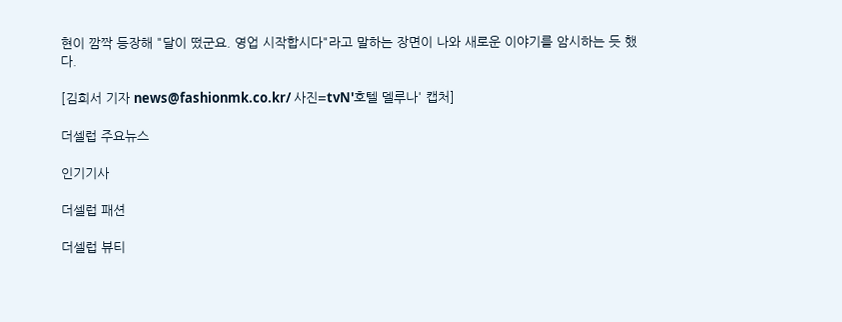현이 깜짝 등장해 "달이 떴군요. 영업 시작합시다"라고 말하는 장면이 나와 새로운 이야기를 암시하는 듯 했다.

[김희서 기자 news@fashionmk.co.kr/ 사진=tvN'호텔 델루나' 캡처]

더셀럽 주요뉴스

인기기사

더셀럽 패션

더셀럽 뷰티